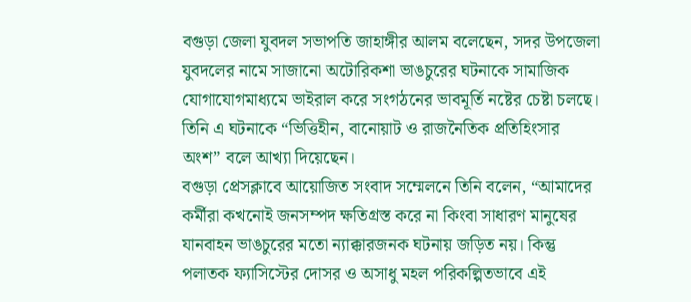বগুড়া জেলা যুবদল সভাপতি জাহাঙ্গীর আলম বলেছেন, সদর উপজেলা যুবদলের নামে সাজানো অটোরিকশা ভাঙচুরের ঘটনাকে সামাজিক যোগাযোগমাধ্যমে ভাইরাল করে সংগঠনের ভাবমূর্তি নষ্টের চেষ্টা চলছে। তিনি এ ঘটনাকে “ভিত্তিহীন, বানোয়াট ও রাজনৈতিক প্রতিহিংসার অংশ” বলে আখ্যা দিয়েছেন।
বগুড়া প্রেসক্লাবে আয়োজিত সংবাদ সম্মেলনে তিনি বলেন, “আমাদের কর্মীরা কখনোই জনসম্পদ ক্ষতিগ্রস্ত করে না কিংবা সাধারণ মানুষের যানবাহন ভাঙচুরের মতো ন্যাক্কারজনক ঘটনায় জড়িত নয়। কিন্তু পলাতক ফ্যাসিস্টের দোসর ও অসাধু মহল পরিকল্পিতভাবে এই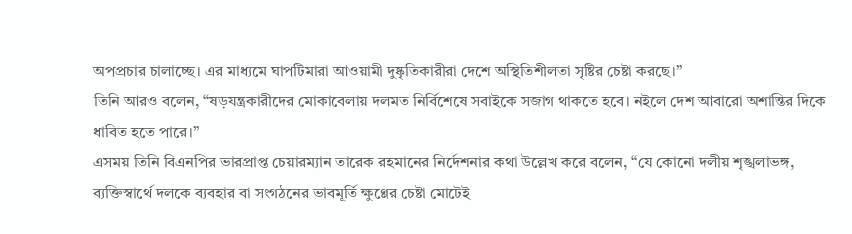অপপ্রচার চালাচ্ছে। এর মাধ্যমে ঘাপটিমারা আওয়ামী দুষ্কৃতিকারীরা দেশে অস্থিতিশীলতা সৃষ্টির চেষ্টা করছে।”
তিনি আরও বলেন, “ষড়যন্ত্রকারীদের মোকাবেলায় দলমত নির্বিশেষে সবাইকে সজাগ থাকতে হবে। নইলে দেশ আবারো অশান্তির দিকে ধাবিত হতে পারে।”
এসময় তিনি বিএনপির ভারপ্রাপ্ত চেয়ারম্যান তারেক রহমানের নির্দেশনার কথা উল্লেখ করে বলেন, “যে কোনো দলীয় শৃঙ্খলাভঙ্গ, ব্যক্তিস্বার্থে দলকে ব্যবহার বা সংগঠনের ভাবমূর্তি ক্ষুণ্ণের চেষ্টা মোটেই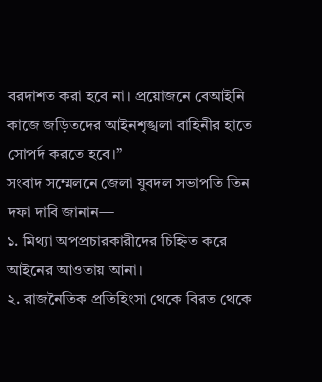বরদাশত করা হবে না। প্রয়োজনে বেআইনি কাজে জড়িতদের আইনশৃঙ্খলা বাহিনীর হাতে সোপর্দ করতে হবে।”
সংবাদ সম্মেলনে জেলা যুবদল সভাপতি তিন দফা দাবি জানান—
১. মিথ্যা অপপ্রচারকারীদের চিহ্নিত করে আইনের আওতায় আনা।
২. রাজনৈতিক প্রতিহিংসা থেকে বিরত থেকে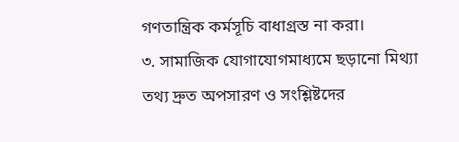গণতান্ত্রিক কর্মসূচি বাধাগ্রস্ত না করা।
৩. সামাজিক যোগাযোগমাধ্যমে ছড়ানো মিথ্যা তথ্য দ্রুত অপসারণ ও সংশ্লিষ্টদের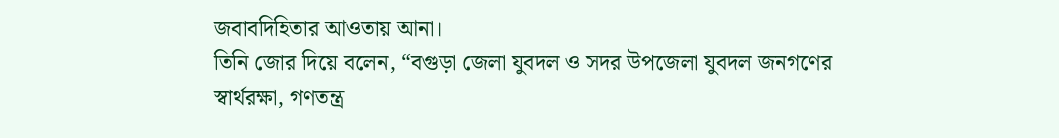জবাবদিহিতার আওতায় আনা।
তিনি জোর দিয়ে বলেন, “বগুড়া জেলা যুবদল ও সদর উপজেলা যুবদল জনগণের স্বার্থরক্ষা, গণতন্ত্র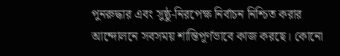পুনরুদ্ধার এবং সুষ্ঠু-নিরপেক্ষ নির্বাচন নিশ্চিত করার আন্দোলনে সবসময় শান্তিপূর্ণভাবে কাজ করছে। কোনো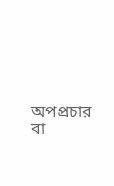অপপ্রচার বা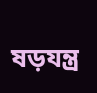ষড়যন্ত্র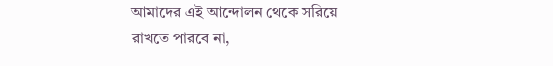আমাদের এই আন্দোলন থেকে সরিয়ে রাখতে পারবে না,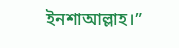ইনশাআল্লাহ।”